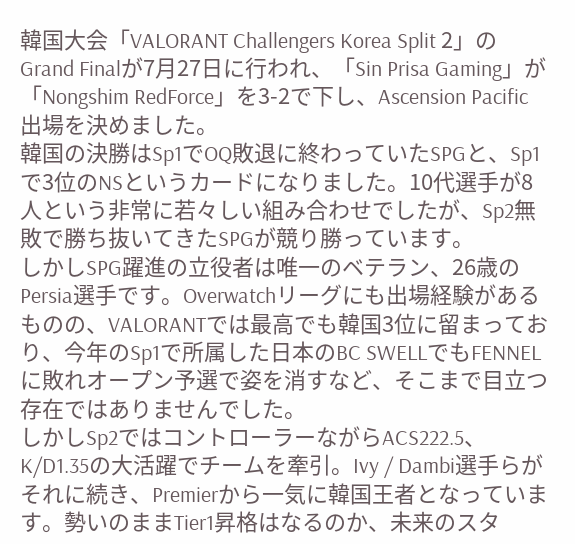韓国大会「VALORANT Challengers Korea Split 2」のGrand Finalが7月27日に行われ、「Sin Prisa Gaming」が「Nongshim RedForce」を3-2で下し、Ascension Pacific出場を決めました。
韓国の決勝はSp1でOQ敗退に終わっていたSPGと、Sp1で3位のNSというカードになりました。10代選手が8人という非常に若々しい組み合わせでしたが、Sp2無敗で勝ち抜いてきたSPGが競り勝っています。
しかしSPG躍進の立役者は唯一のベテラン、26歳のPersia選手です。Overwatchリーグにも出場経験があるものの、VALORANTでは最高でも韓国3位に留まっており、今年のSp1で所属した日本のBC SWELLでもFENNELに敗れオープン予選で姿を消すなど、そこまで目立つ存在ではありませんでした。
しかしSp2ではコントローラーながらACS222.5、K/D1.35の大活躍でチームを牽引。Ivy / Dambi選手らがそれに続き、Premierから一気に韓国王者となっています。勢いのままTier1昇格はなるのか、未来のスタ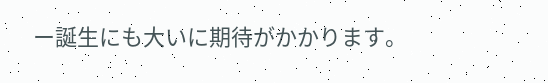ー誕生にも大いに期待がかかります。